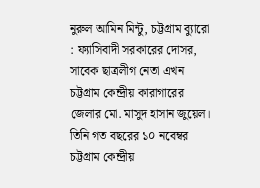নুরুল আমিন মিন্টু, চট্টগ্রাম ব্যুারো : ফ্যাসিবাদী সরকারের দোসর, সাবেক ছাত্রলীগ নেতা এখন চট্টগ্রাম কেন্দ্রীয় কারাগারের জেলার মো. মাসুদ হাসান জুয়েল। তিনি গত বছরের ১০ নবেম্বর চট্টগ্রাম কেন্দ্রীয়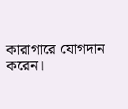কারাগারে যোগদান করেন।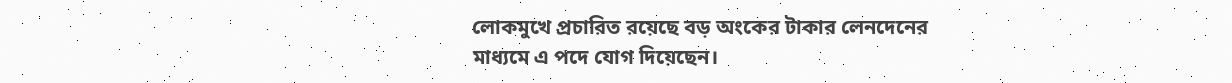লোকমুখে প্রচারিত রয়েছে বড় অংকের টাকার লেনদেনের মাধ্যমে এ পদে যোগ দিয়েছেন।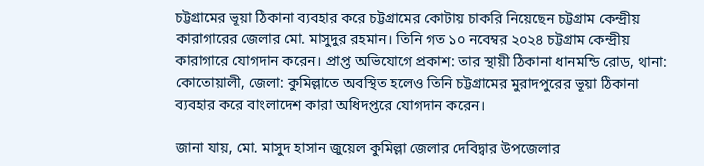চট্টগ্রামের ভূয়া ঠিকানা ব্যবহার করে চট্টগ্রামের কোটায় চাকরি নিয়েছেন চট্টগ্রাম কেন্দ্রীয় কারাগারের জেলার মো. মাসুদুর রহমান। তিনি গত ১০ নবেম্বর ২০২৪ চট্টগ্রাম কেন্দ্রীয় কারাগারে যোগদান করেন। প্রাপ্ত অভিযোগে প্রকাশ: তার স্থায়ী ঠিকানা ধানমন্ডি রোড, থানা: কোতোয়ালী, জেলা: কুমিল্লাতে অবস্থিত হলেও তিনি চট্টগ্রামের মুরাদপুরের ভূয়া ঠিকানা ব্যবহার করে বাংলাদেশ কারা অধিদপ্তরে যোগদান করেন।

জানা যায়, মো. মাসুদ হাসান জুয়েল কুমিল্লা জেলার দেবিদ্বার উপজেলার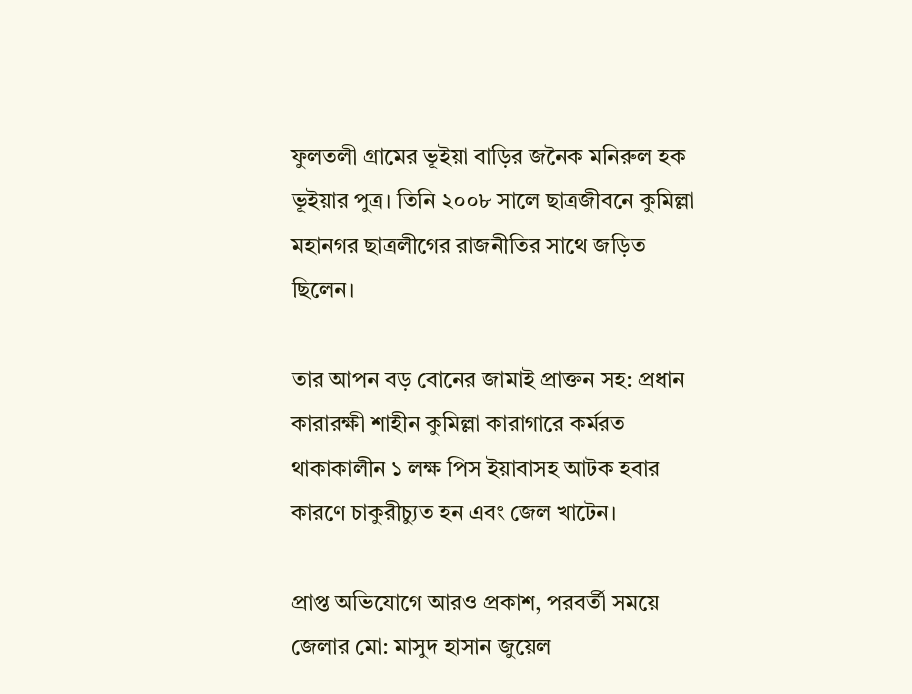ফুলতলী গ্রামের ভূইয়া বাড়ির জনৈক মনিরুল হক ভূইয়ার পুত্র। তিনি ২০০৮ সালে ছাত্রজীবনে কুমিল্লা মহানগর ছাত্রলীগের রাজনীতির সাথে জড়িত ছিলেন।

তার আপন বড় বোনের জামাই প্রাক্তন সহ: প্রধান কারারক্ষী শাহীন কুমিল্লা কারাগারে কর্মরত থাকাকালীন ১ লক্ষ পিস ইয়াবাসহ আটক হবার কারণে চাকুরীচ্যুত হন এবং জেল খাটেন।

প্রাপ্ত অভিযোগে আরও প্রকাশ, পরবর্তী সময়ে জেলার মো: মাসুদ হাসান জুয়েল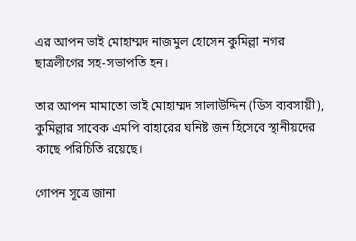এর আপন ভাই মোহাম্মদ নাজমুল হোসেন কুমিল্লা নগর ছাত্রলীগের সহ-সভাপতি হন।

তার আপন মামাতো ভাই মোহাম্মদ সালাউদ্দিন (ডিস ব্যবসায়ী), কুমিল্লার সাবেক এমপি বাহারের ঘনিষ্ট জন হিসেবে স্থানীয়দের কাছে পরিচিতি রয়েছে।

গোপন সূত্রে জানা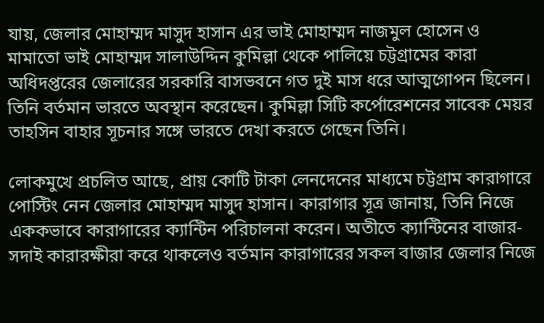যায়, জেলার মোহাম্মদ মাসুদ হাসান এর ভাই মোহাম্মদ নাজমুল হোসেন ও মামাতো ভাই মোহাম্মদ সালাউদ্দিন কুমিল্লা থেকে পালিয়ে চট্টগ্রামের কারা অধিদপ্তরের জেলারের সরকারি বাসভবনে গত দুই মাস ধরে আত্মগোপন ছিলেন। তিনি বর্তমান ভারতে অবস্থান করেছেন। কুমিল্লা সিটি কর্পোরেশনের সাবেক মেয়র তাহসিন বাহার সূচনার সঙ্গে ভারতে দেখা করতে গেছেন তিনি।

লোকমুখে প্রচলিত আছে, প্রায় কোটি টাকা লেনদেনের মাধ্যমে চট্টগ্রাম কারাগারে পোস্টিং নেন জেলার মোহাম্মদ মাসুদ হাসান। কারাগার সূত্র জানায়, তিনি নিজে এককভাবে কারাগারের ক্যান্টিন পরিচালনা করেন। অতীতে ক্যান্টিনের বাজার-সদাই কারারক্ষীরা করে থাকলেও বর্তমান কারাগারের সকল বাজার জেলার নিজে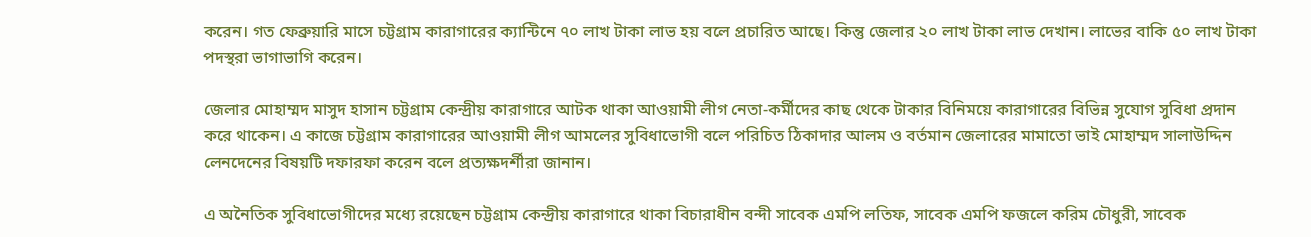করেন। গত ফেব্রুয়ারি মাসে চট্টগ্রাম কারাগারের ক্যান্টিনে ৭০ লাখ টাকা লাভ হয় বলে প্রচারিত আছে। কিন্তু জেলার ২০ লাখ টাকা লাভ দেখান। লাভের বাকি ৫০ লাখ টাকা পদস্থরা ভাগাভাগি করেন।

জেলার মোহাম্মদ মাসুদ হাসান চট্টগ্রাম কেন্দ্রীয় কারাগারে আটক থাকা আওয়ামী লীগ নেতা-কর্মীদের কাছ থেকে টাকার বিনিময়ে কারাগারের বিভিন্ন সুযোগ সুবিধা প্রদান করে থাকেন। এ কাজে চট্টগ্রাম কারাগারের আওয়ামী লীগ আমলের সুবিধাভোগী বলে পরিচিত ঠিকাদার আলম ও বর্তমান জেলারের মামাতো ভাই মোহাম্মদ সালাউদ্দিন লেনদেনের বিষয়টি দফারফা করেন বলে প্রত্যক্ষদর্শীরা জানান।

এ অনৈতিক সুবিধাভোগীদের মধ্যে রয়েছেন চট্টগ্রাম কেন্দ্রীয় কারাগারে থাকা বিচারাধীন বন্দী সাবেক এমপি লতিফ, সাবেক এমপি ফজলে করিম চৌধুরী, সাবেক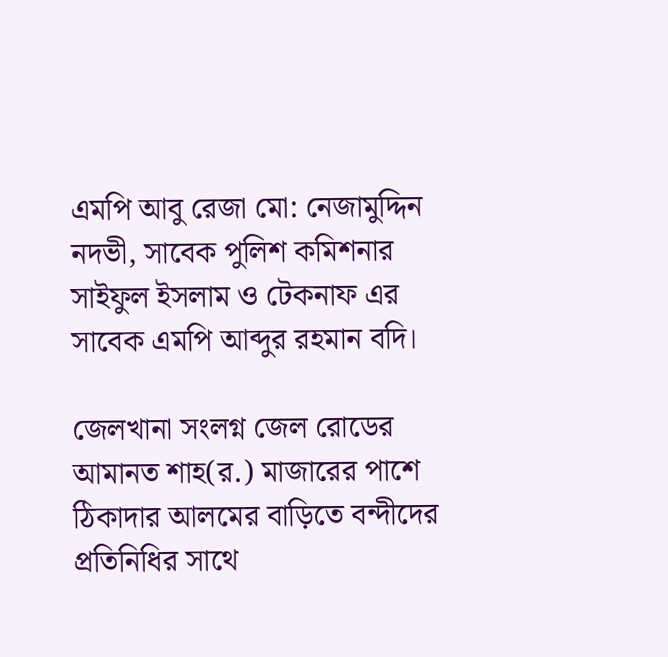এমপি আবু রেজা মো: নেজামুদ্দিন নদভী, সাবেক পুলিশ কমিশনার সাইফুল ইসলাম ও টেকনাফ এর সাবেক এমপি আব্দুর রহমান বদি।

জেলখানা সংলগ্ন জেল রোডের আমানত শাহ(র.) মাজারের পাশে ঠিকাদার আলমের বাড়িতে বন্দীদের প্রতিনিধির সাথে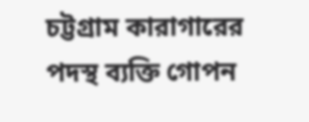চট্টগ্রাম কারাগারের পদস্থ ব্যক্তি গোপন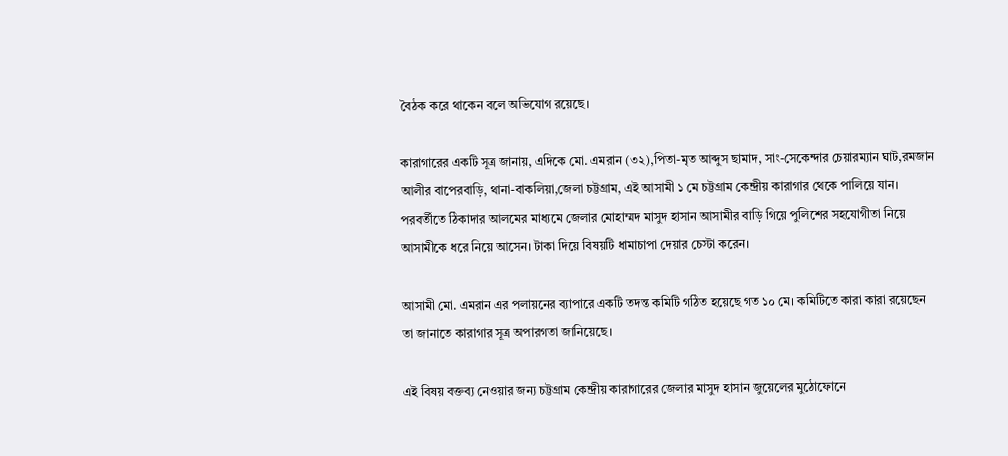বৈঠক করে থাকেন বলে অভিযোগ রয়েছে।

কারাগারের একটি সূত্র জানায়, এদিকে মো. এমরান (৩২),পিতা-মৃত আব্দুস ছামাদ, সাং-সেকেন্দার চেয়ারম্যান ঘাট,রমজান আলীর বাপেরবাড়ি, থানা-বাকলিয়া,জেলা চট্টগ্রাম, এই আসামী ১ মে চট্টগ্রাম কেন্দ্রীয় কারাগার থেকে পালিয়ে যান। পরবর্তীতে ঠিকাদার আলমের মাধ্যমে জেলার মোহাম্মদ মাসুদ হাসান আসামীর বাড়ি গিয়ে পুলিশের সহযোগীতা নিয়ে আসামীকে ধরে নিয়ে আসেন। টাকা দিয়ে বিষয়টি ধামাচাপা দেয়ার চেস্টা করেন।

আসামী মো. এমরান এর পলায়নের ব্যাপারে একটি তদন্ত কমিটি গঠিত হয়েছে গত ১০ মে। কমিটিতে কারা কারা রয়েছেন তা জানাতে কারাগার সূত্র অপারগতা জানিয়েছে।

এই বিষয় বক্তব্য নেওয়ার জন্য চট্টগ্রাম কেন্দ্রীয় কারাগারের জেলার মাসুদ হাসান জুয়েলের মুঠোফোনে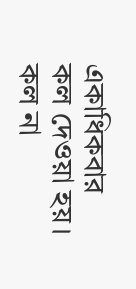একাধিকবার কল দেওয়া হয়। কল না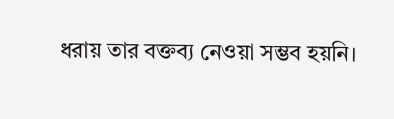ধরায় তার বক্তব্য নেওয়া সম্ভব হয়নি।